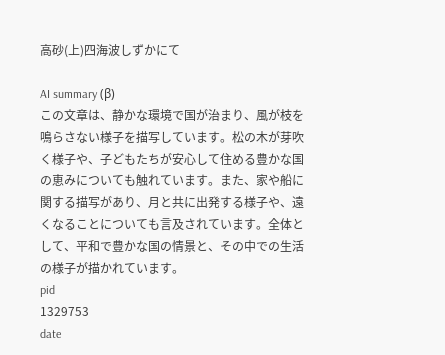高砂(上)四海波しずかにて

AI summary (β)
この文章は、静かな環境で国が治まり、風が枝を鳴らさない様子を描写しています。松の木が芽吹く様子や、子どもたちが安心して住める豊かな国の恵みについても触れています。また、家や船に関する描写があり、月と共に出発する様子や、遠くなることについても言及されています。全体として、平和で豊かな国の情景と、その中での生活の様子が描かれています。
pid
1329753
date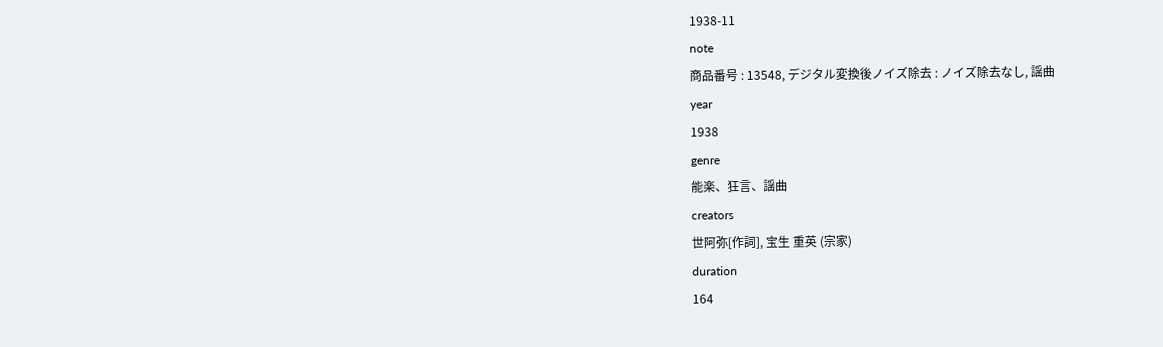1938-11
note
商品番号 : 13548, デジタル変換後ノイズ除去 : ノイズ除去なし, 謡曲
year
1938
genre
能楽、狂言、謡曲
creators
世阿弥[作詞], 宝生 重英 (宗家)
duration
164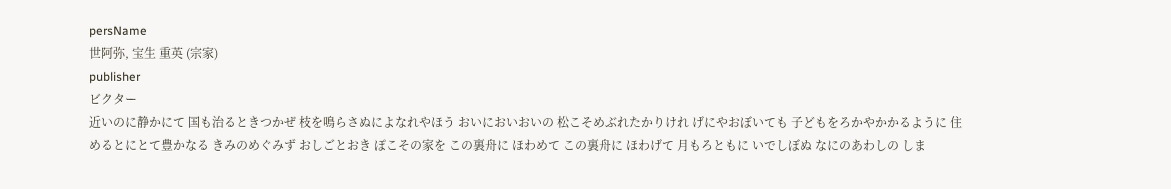persName
世阿弥, 宝生 重英 (宗家)
publisher
ビクター
近いのに静かにて 国も治るときつかぜ 枝を鳴らさぬによなれやほう おいにおいおいの 松こそめぶれたかりけれ げにやおぼいても 子どもをろかやかかるように 住めるとにとて豊かなる きみのめぐみず おしごとおき ぽこその家を この裏舟に ほわめて この裏舟に ほわげて 月もろともに いでしぼぬ なにのあわしの しま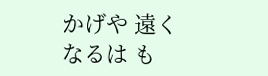かげや 遠くなるは も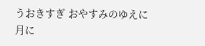うおきすぎ おやすみのゆえに 月に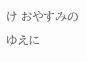け おやすみのゆえに